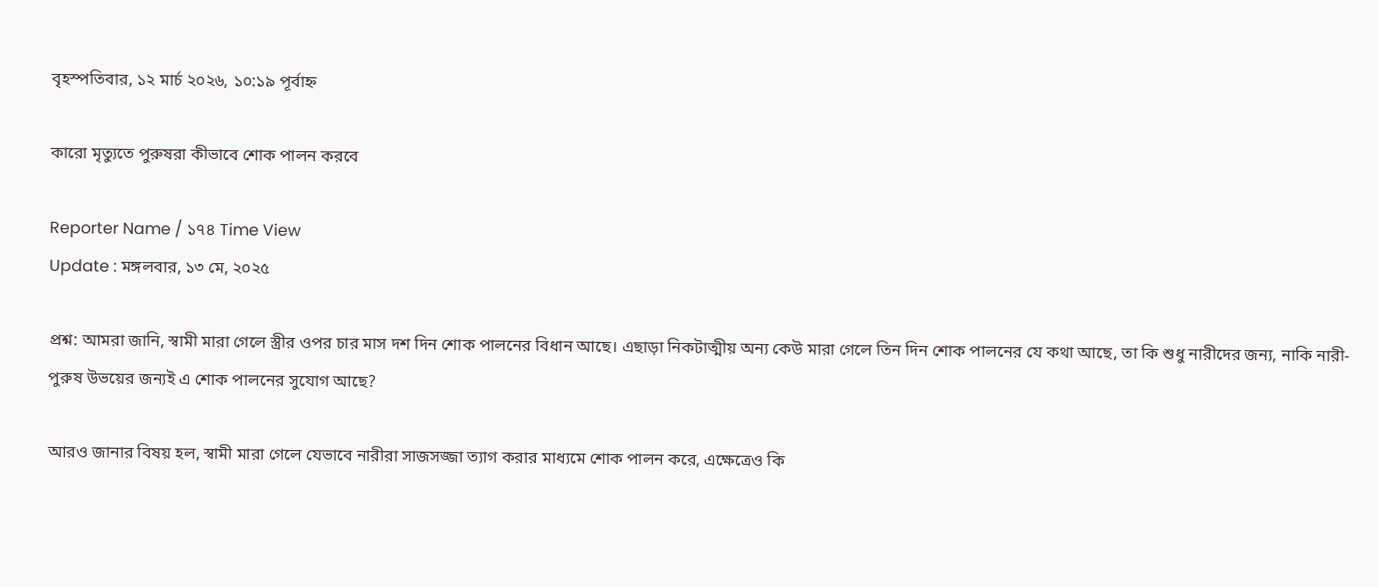বৃহস্পতিবার, ১২ মার্চ ২০২৬, ১০:১৯ পূর্বাহ্ন

কারো মৃত্যুতে পুরুষরা কীভাবে শোক পালন করবে

Reporter Name / ১৭৪ Time View
Update : মঙ্গলবার, ১৩ মে, ২০২৫

প্রশ্ন: আমরা জানি, স্বামী মারা গেলে স্ত্রীর ওপর চার মাস দশ দিন শোক পালনের বিধান আছে। এছাড়া নিকটাত্মীয় অন্য কেউ মারা গেলে তিন দিন শোক পালনের যে কথা আছে, তা কি শুধু নারীদের জন্য, নাকি নারী-পুরুষ উভয়ের জন্যই এ শোক পালনের সুযোগ আছে?

আরও জানার বিষয় হল, স্বামী মারা গেলে যেভাবে নারীরা সাজসজ্জা ত্যাগ করার মাধ্যমে শোক পালন করে, এক্ষেত্রেও কি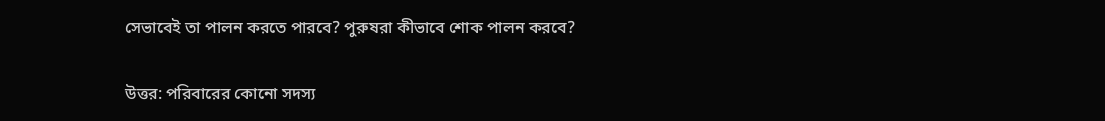সেভাবেই তা পালন করতে পারবে? পুরুষরা কীভাবে শোক পালন করবে?

উত্তর: পরিবারের কোনো সদস্য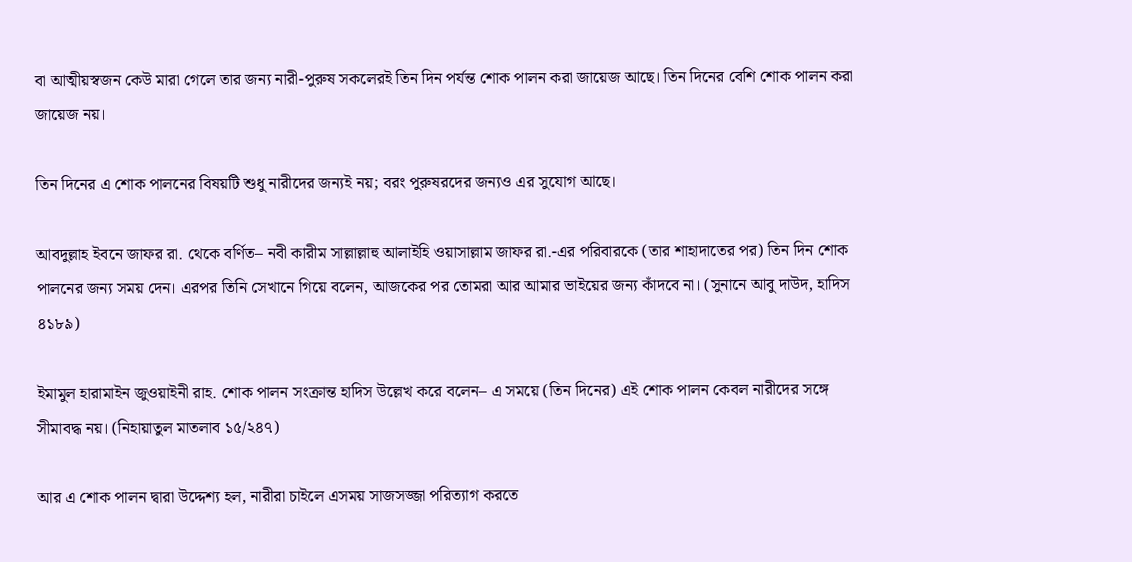বা আত্মীয়স্বজন কেউ মারা গেলে তার জন্য নারী-পুরুষ সকলেরই তিন দিন পর্যন্ত শোক পালন করা জায়েজ আছে। তিন দিনের বেশি শোক পালন করা জায়েজ নয়।

তিন দিনের এ শোক পালনের বিষয়টি শুধু নারীদের জন্যই নয়; বরং পুরুষরদের জন্যও এর সুযোগ আছে।

আবদুল্লাহ ইবনে জাফর রা. থেকে বর্ণিত– নবী কারীম সাল্লাল্লাহু আলাইহি ওয়াসাল্লাম জাফর রা.-এর পরিবারকে (তার শাহাদাতের পর) তিন দিন শোক পালনের জন্য সময় দেন। এরপর তিনি সেখানে গিয়ে বলেন, আজকের পর তোমরা আর আমার ভাইয়ের জন্য কাঁদবে না। (সুনানে আবু দাউদ, হাদিস ৪১৮৯)

ইমামুল হারামাইন জুওয়াইনী রাহ. শোক পালন সংক্রান্ত হাদিস উল্লেখ করে বলেন– এ সময়ে (তিন দিনের) এই শোক পালন কেবল নারীদের সঙ্গে সীমাবদ্ধ নয়। (নিহায়াতুল মাতলাব ১৫/২৪৭)

আর এ শোক পালন দ্বারা উদ্দেশ্য হল, নারীরা চাইলে এসময় সাজসজ্জা পরিত্যাগ করতে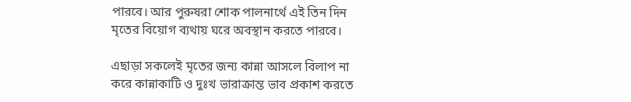পারবে। আর পুরুষরা শোক পালনার্থে এই তিন দিন মৃতের বিয়োগ ব্যথায় ঘরে অবস্থান করতে পারবে।

এছাড়া সকলেই মৃতের জন্য কান্না আসলে বিলাপ না করে কান্নাকাটি ও দুঃখ ভারাক্রান্ত ভাব প্রকাশ করতে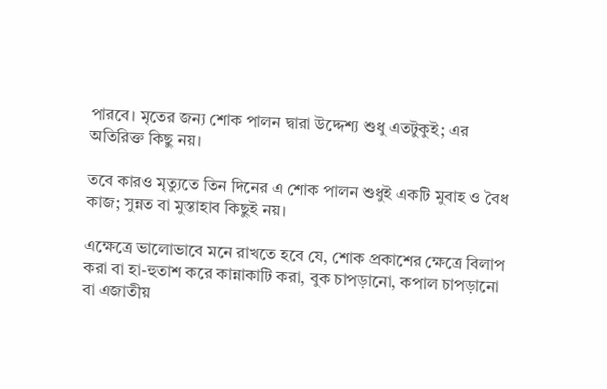পারবে। মৃতের জন্য শোক পালন দ্বারা উদ্দেশ্য শুধু এতটুকুই; এর অতিরিক্ত কিছু নয়।

তবে কারও মৃত্যুতে তিন দিনের এ শোক পালন শুধুই একটি মুবাহ ও বৈধ কাজ; সুন্নত বা মুস্তাহাব কিছুই নয়।

এক্ষেত্রে ভালোভাবে মনে রাখতে হবে যে, শোক প্রকাশের ক্ষেত্রে বিলাপ করা বা হা-হুতাশ করে কান্নাকাটি করা, বুক চাপড়ানো, কপাল চাপড়ানো বা এজাতীয়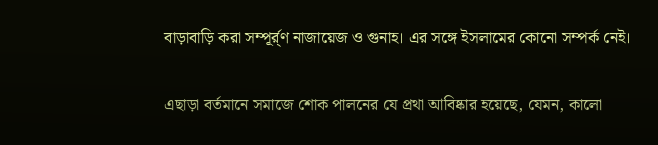বাড়াবাড়ি করা সম্পূর্র্ণ নাজায়েজ ও গুনাহ। এর সঙ্গে ইসলামের কোনো সম্পর্ক নেই।

এছাড়া বর্তমানে সমাজে শোক পালনের যে প্রথা আবিষ্কার হয়েছে, যেমন, কালো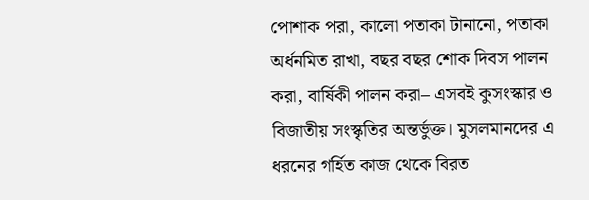পোশাক পরা, কালো পতাকা টানানো, পতাকা অর্ধনমিত রাখা, বছর বছর শোক দিবস পালন করা, বার্ষিকী পালন করা– এসবই কুসংস্কার ও বিজাতীয় সংস্কৃতির অন্তর্ভুক্ত। মুসলমানদের এ ধরনের গর্হিত কাজ থেকে বিরত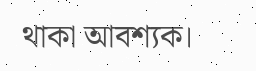থাকা আবশ্যক।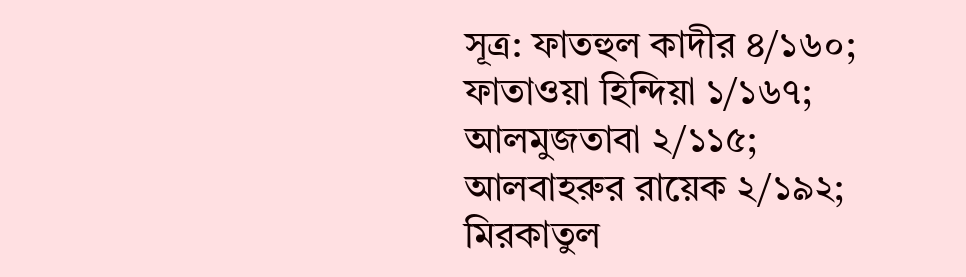সূত্র: ফাতহুল কাদীর ৪/১৬০; ফাতাওয়া হিন্দিয়া ১/১৬৭; আলমুজতাবা ২/১১৫; আলবাহরুর রায়েক ২/১৯২; মিরকাতুল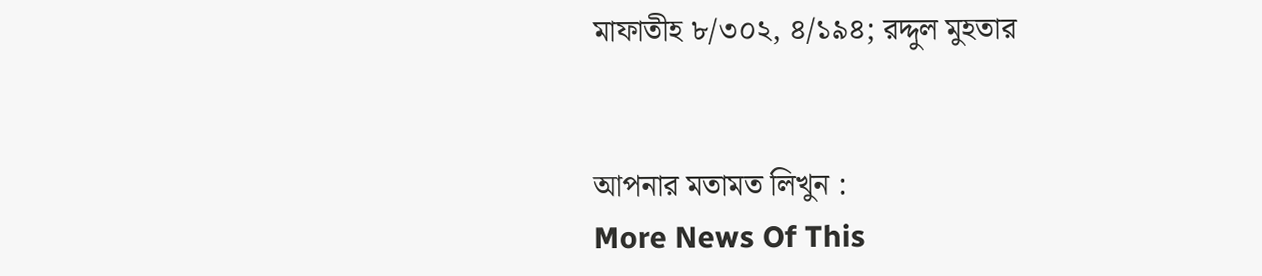মাফাতীহ ৮/৩০২, ৪/১৯৪; রদ্দুল মুহতার


আপনার মতামত লিখুন :
More News Of This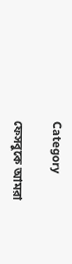Category

ফেসবুকে আমরা